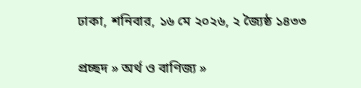ঢাকা, শনিবার, ১৬ মে ২০২৬, ২ জ্যৈষ্ঠ ১৪৩৩

প্রচ্ছদ » অর্থ ও বাণিজ্য »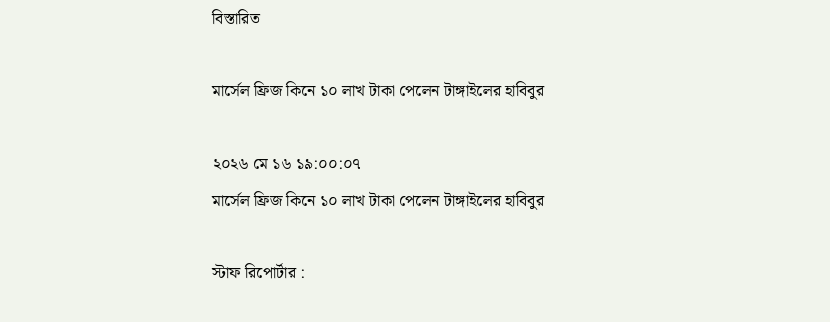বিস্তারিত

মার্সেল ফ্রিজ কিনে ১০ লাখ টাকা পেলেন টাঙ্গাইলের হাবিবুর

২০২৬ মে ১৬ ১৯:০০:০৭
মার্সেল ফ্রিজ কিনে ১০ লাখ টাকা পেলেন টাঙ্গাইলের হাবিবুর

স্টাফ রিপোর্টার :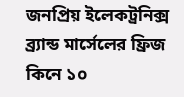জনপ্রিয় ইলেকট্রনিক্স ব্র্যান্ড মার্সেলের ফ্রিজ কিনে ১০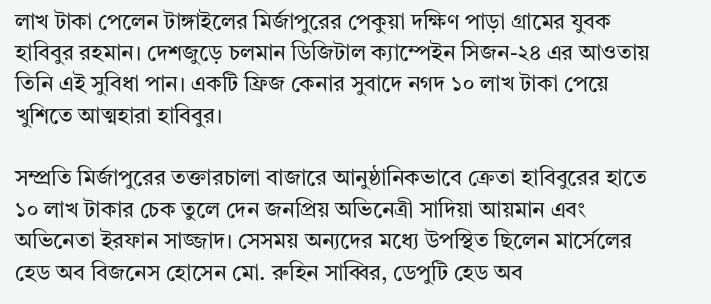লাখ টাকা পেলেন টাঙ্গাইলের মির্জাপুরের পেকুয়া দক্ষিণ পাড়া গ্রামের যুবক হাবিবুর রহমান। দেশজুড়ে চলমান ডিজিটাল ক্যাম্পেইন সিজন-২৪ এর আওতায় তিনি এই সুবিধা পান। একটি ফ্রিজ কেনার সুবাদে নগদ ১০ লাখ টাকা পেয়ে খুশিতে আত্মহারা হাবিবুর।

সম্প্রতি মির্জাপুরের তক্তারচালা বাজারে আনুষ্ঠানিকভাবে ক্রেতা হাবিবুরের হাতে ১০ লাখ টাকার চেক তুলে দেন জনপ্রিয় অভিনেত্রী সাদিয়া আয়মান এবং অভিনেতা ইরফান সাজ্জাদ। সেসময় অন্যদের মধ্যে উপস্থিত ছিলেন মার্সেলের হেড অব বিজনেস হোসেন মো. রুহিন সাব্বির, ডেপুটি হেড অব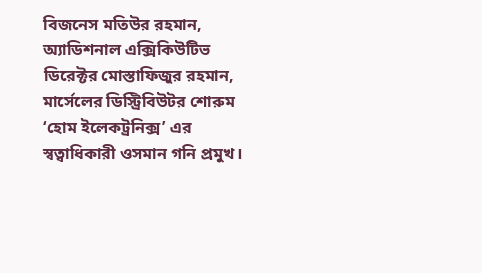বিজনেস মতিউর রহমান, অ্যাডিশনাল এক্সিকিউটিভ ডিরেক্টর মোস্তাফিজুর রহমান, মার্সেলের ডিস্ট্রিবিউটর শোরুম ‘হোম ইলেকট্রনিক্স’ এর স্বত্বাধিকারী ওসমান গনি প্রমুখ।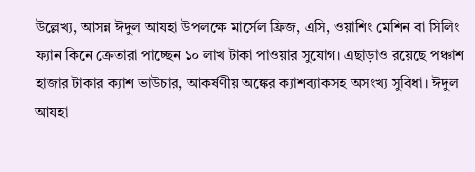উল্লেখ্য, আসন্ন ঈদুল আযহা উপলক্ষে মার্সেল ফ্রিজ, এসি, ওয়াশিং মেশিন বা সিলিং ফ্যান কিনে ক্রেতারা পাচ্ছেন ১০ লাখ টাকা পাওয়ার সুযোগ। এছাড়াও রয়েছে পঞ্চাশ হাজার টাকার ক্যাশ ভাউচার, আকর্ষণীয় অঙ্কের ক্যাশব্যাকসহ অসংখ্য সুবিধা। ঈদুল আযহা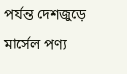পর্যন্ত দেশজুড়ে মার্সেল পণ্য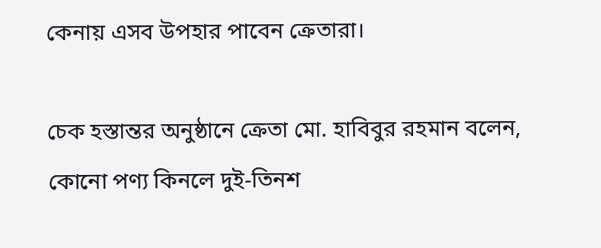কেনায় এসব উপহার পাবেন ক্রেতারা।

চেক হস্তান্তর অনুষ্ঠানে ক্রেতা মো. হাবিবুর রহমান বলেন, কোনো পণ্য কিনলে দুই-তিনশ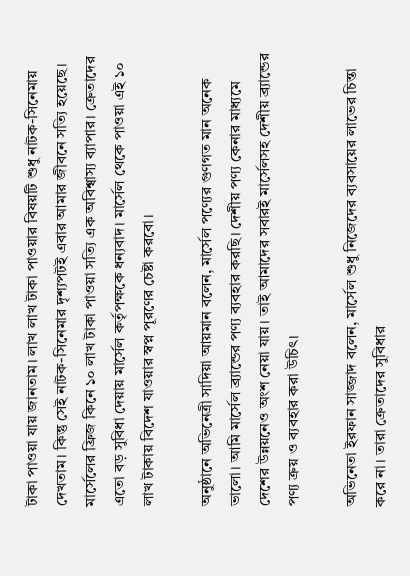টাকা পাওয়া যায় জানতাম। লাখ লাখ টাকা পাওয়ার বিষয়টি শুধু নাটক-সিনেমায় দেখতাম। কিন্তু সেই নাটক-সিনেমার দৃশ্যপটই এবার আমার জীবনে সত্যি হয়েছে। মার্সেলের ফ্রিজ কিনে ১০ লাখ টাকা পাওয়া সত্যি এক অবিশ্বাস্য ব্যাপার। ক্রেতাদের এতো বড় সুবিধা দেয়ায় মার্সেল কর্তৃপক্ষকে ধন্যবাদ। মার্সেল থেকে পাওয়া এই ১০ লাখ টাকায় বিদেশ যাওয়ার স্বপ্ন পূরণের চেষ্টা করবো।

অনুষ্ঠানে অভিনেত্রী সাদিয়া আয়মান বলেন, মার্সেল পণ্যের গুণগত মান অনেক ভালো। আমি মার্সেল ব্র্যান্ডের পণ্য ব্যবহার করছি। দেশীয় পণ্য কেনার মাধ্যমে দেশের উন্নয়নেও অংশ নেয়া যায়। তাই আমাদের সবারই মার্সেলসহ দেশীয় ব্র্যান্ডের পণ্য ক্রয় ও ব্যবহার করা উচিৎ।

অভিনেতা ইরফান সাজ্জাদ বলেন, মার্সেল শুধু নিজেদের ব্যবসায়ের লাভের চিন্তা করে না। তারা ক্রেতাদের সুবিধার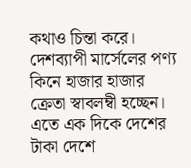কথাও চিন্তা করে। দেশব্যাপী মার্সেলের পণ্য কিনে হাজার হাজার ক্রেতা স্বাবলম্বী হচ্ছেন। এতে এক দিকে দেশের টাকা দেশে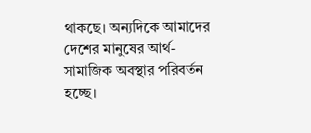থাকছে। অন্যদিকে আমাদের দেশের মানুষের আর্থ-সামাজিক অবস্থার পরিবর্তন হচ্ছে।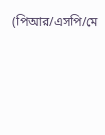(পিআর/এসপি/মে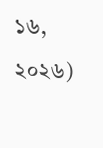১৬, ২০২৬)